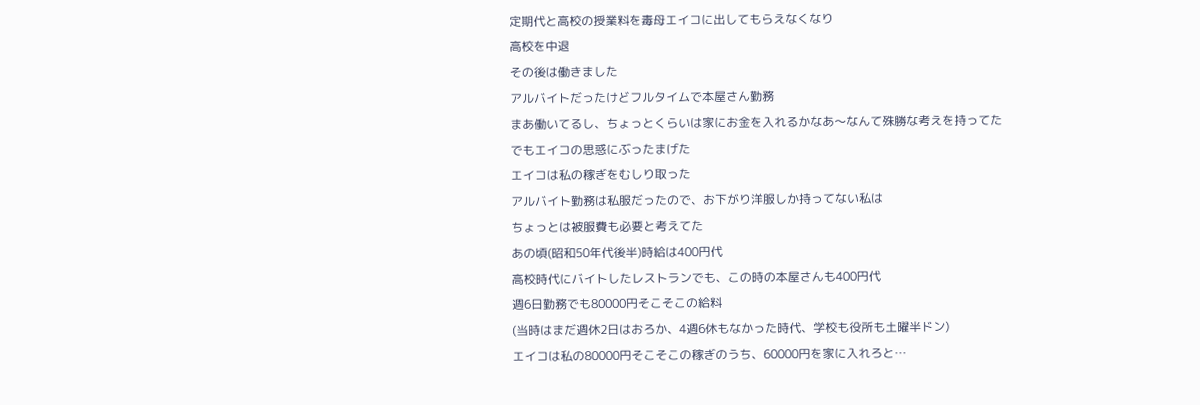定期代と高校の授業料を毒母エイコに出してもらえなくなり
高校を中退
その後は働きました
アルバイトだったけどフルタイムで本屋さん勤務
まあ働いてるし、ちょっとくらいは家にお金を入れるかなあ〜なんて殊勝な考えを持ってた
でもエイコの思惑にぶったまげた
エイコは私の稼ぎをむしり取った
アルバイト勤務は私服だったので、お下がり洋服しか持ってない私は
ちょっとは被服費も必要と考えてた
あの頃(昭和50年代後半)時給は400円代
高校時代にバイトしたレストランでも、この時の本屋さんも400円代
週6日勤務でも80000円そこそこの給料
(当時はまだ週休2日はおろか、4週6休もなかった時代、学校も役所も土曜半ドン)
エイコは私の80000円そこそこの稼ぎのうち、60000円を家に入れろと…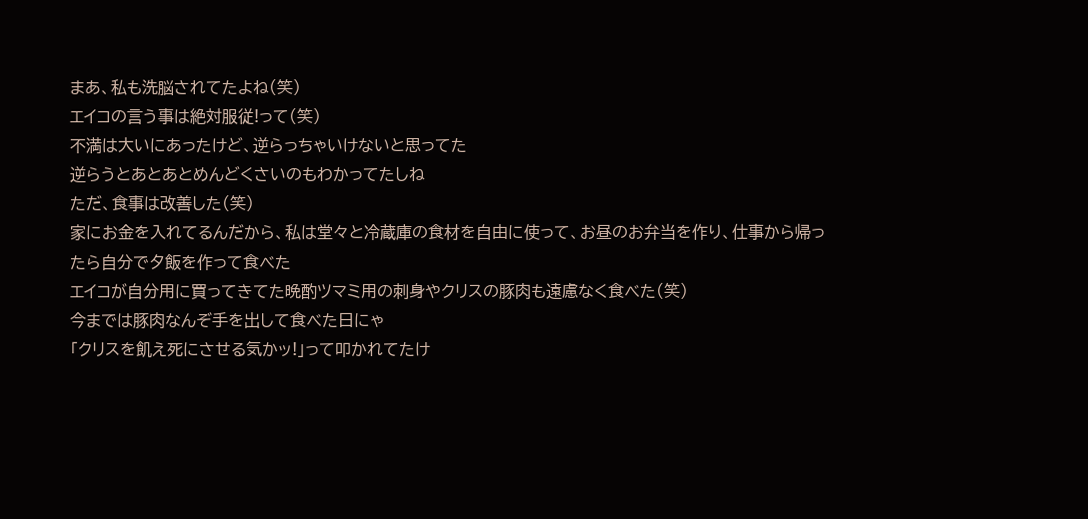まあ、私も洗脳されてたよね(笑)
エイコの言う事は絶対服従!って(笑)
不満は大いにあったけど、逆らっちゃいけないと思ってた
逆らうとあとあとめんどくさいのもわかってたしね
ただ、食事は改善した(笑)
家にお金を入れてるんだから、私は堂々と冷蔵庫の食材を自由に使って、お昼のお弁当を作り、仕事から帰ったら自分で夕飯を作って食べた
エイコが自分用に買ってきてた晩酌ツマミ用の刺身やクリスの豚肉も遠慮なく食べた(笑)
今までは豚肉なんぞ手を出して食べた日にゃ
「クリスを飢え死にさせる気かッ!」って叩かれてたけ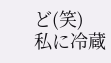ど(笑)
私に冷蔵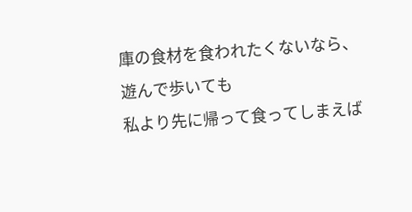庫の食材を食われたくないなら、遊んで歩いても
私より先に帰って食ってしまえば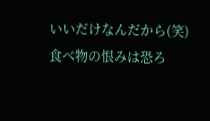いいだけなんだから(笑)
食べ物の恨みは恐ろ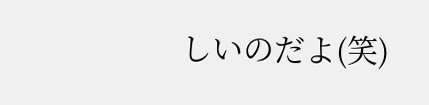しいのだよ(笑)